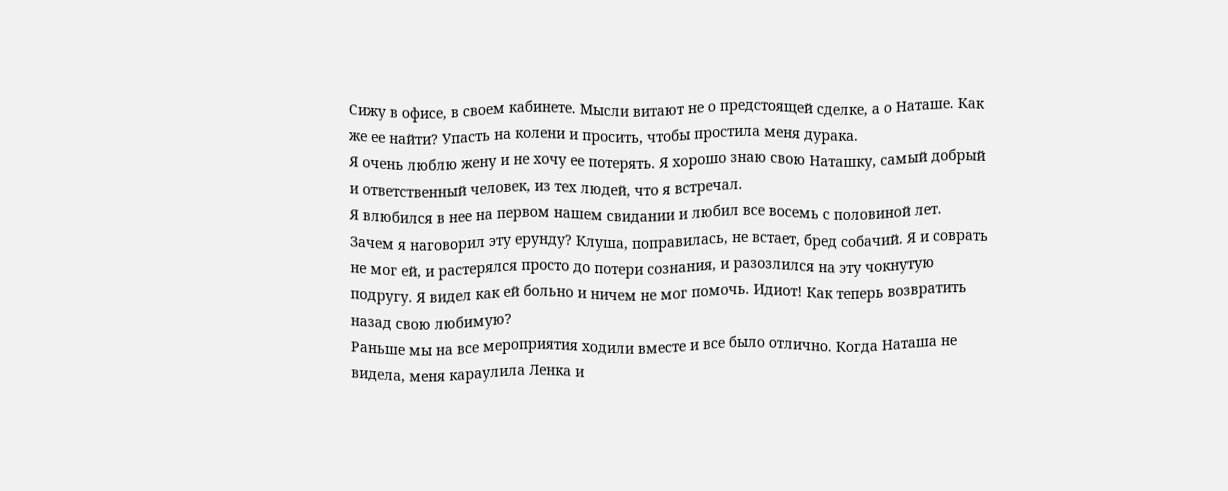Сижу в офисе, в своем кабинете. Мысли витают не о предстоящей сделке, а о Наташе. Как же ее найти? Упасть на колени и просить, чтобы простила меня дурака.
Я очень люблю жену и не хочу ее потерять. Я хорошо знаю свою Наташку, самый добрый и ответственный человек, из тех людей, что я встречал.
Я влюбился в нее на первом нашем свидании и любил все восемь с половиной лет.
Зачем я наговорил эту ерунду? Клуша, поправилась, не встает, бред собачий. Я и соврать не мог ей, и растерялся просто до потери сознания, и разозлился на эту чокнутую подругу. Я видел как ей больно и ничем не мог помочь. Идиот! Как теперь возвратить назад свою любимую?
Раньше мы на все мероприятия ходили вместе и все было отлично. Когда Наташа не видела, меня караулила Ленка и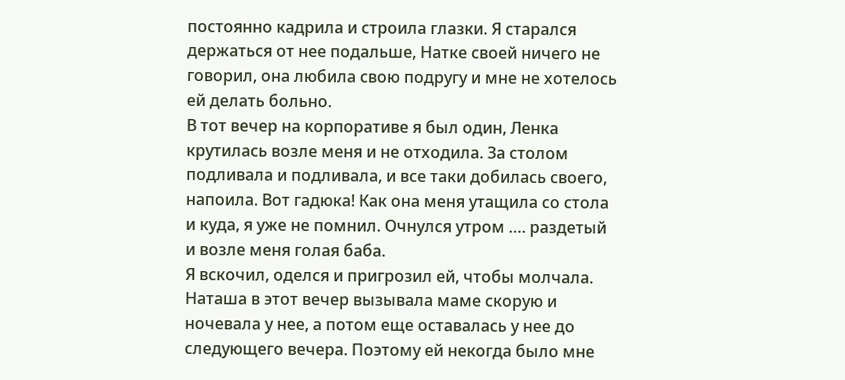постоянно кадрила и строила глазки. Я старался держаться от нее подальше, Натке своей ничего не говорил, она любила свою подругу и мне не хотелось ей делать больно.
В тот вечер на корпоративе я был один, Ленка крутилась возле меня и не отходила. За столом подливала и подливала, и все таки добилась своего, напоила. Вот гадюка! Как она меня утащила со стола и куда, я уже не помнил. Очнулся утром …. раздетый и возле меня голая баба.
Я вскочил, оделся и пригрозил ей, чтобы молчала.
Наташа в этот вечер вызывала маме скорую и ночевала у нее, а потом еще оставалась у нее до следующего вечера. Поэтому ей некогда было мне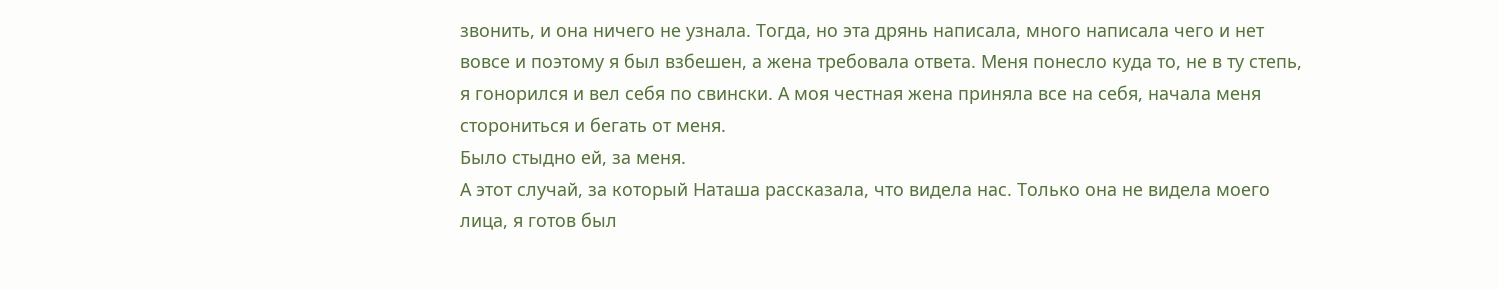звонить, и она ничего не узнала. Тогда, но эта дрянь написала, много написала чего и нет вовсе и поэтому я был взбешен, а жена требовала ответа. Меня понесло куда то, не в ту степь, я гонорился и вел себя по свински. А моя честная жена приняла все на себя, начала меня сторониться и бегать от меня.
Было стыдно ей, за меня.
А этот случай, за который Наташа рассказала, что видела нас. Только она не видела моего лица, я готов был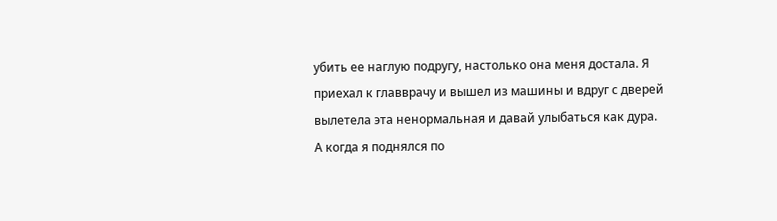убить ее наглую подругу, настолько она меня достала. Я приехал к главврачу и вышел из машины и вдруг с дверей вылетела эта ненормальная и давай улыбаться как дура.
А когда я поднялся по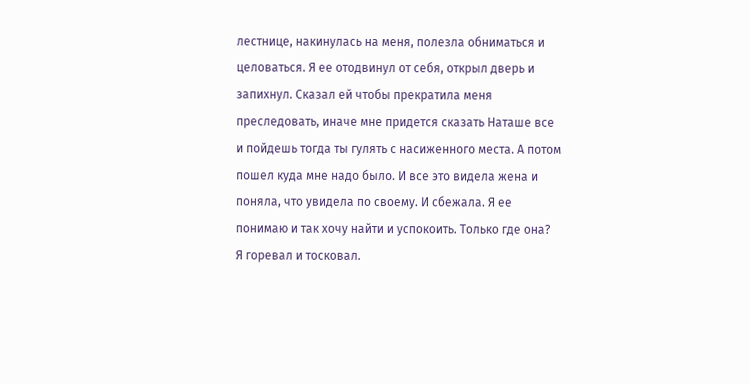лестнице, накинулась на меня, полезла обниматься и целоваться. Я ее отодвинул от себя, открыл дверь и запихнул. Сказал ей чтобы прекратила меня преследовать, иначе мне придется сказать Наташе все и пойдешь тогда ты гулять с насиженного места. А потом пошел куда мне надо было. И все это видела жена и поняла, что увидела по своему. И сбежала. Я ее понимаю и так хочу найти и успокоить. Только где она?
Я горевал и тосковал.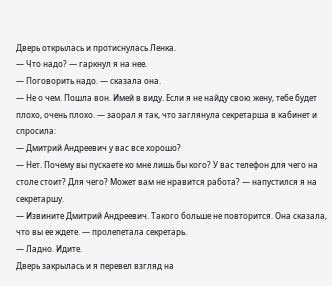Дверь открылась и протиснулась Ленка.
— Что надо? — гаркнул я на нее.
— Поговорить надо. — сказала она.
— Не о чем. Пошла вон. Имей в виду. Если я не найду свою жену, тебе будет плохо, очень плохо. — заорал я так, что заглянула секретарша в кабинет и спросила:
— Дмитрий Андреевич у вас все хорошо?
— Нет. Почему вы пускаете ко мне лишь бы кого? У вас телефон для чего на столе стоит? Для чего? Может вам не нравится работа? — напустился я на секретаршу.
— Извините Дмитрий Андреевич. Такого больше не повторится. Она сказала, что вы ее ждете. — пролепетала секретарь.
— Ладно. Идите.
Дверь закрылась и я перевел взгляд на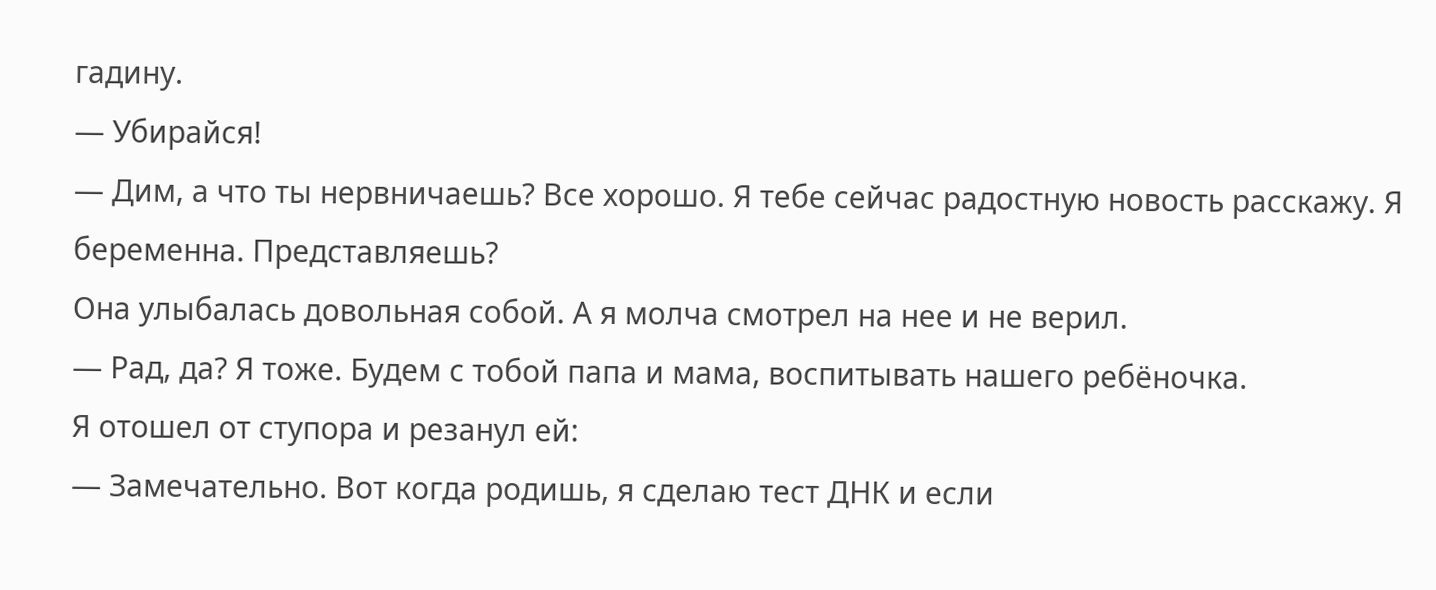гадину.
— Убирайся!
— Дим, а что ты нервничаешь? Все хорошо. Я тебе сейчас радостную новость расскажу. Я беременна. Представляешь?
Она улыбалась довольная собой. А я молча смотрел на нее и не верил.
— Рад, да? Я тоже. Будем с тобой папа и мама, воспитывать нашего ребёночка.
Я отошел от ступора и резанул ей:
— Замечательно. Вот когда родишь, я сделаю тест ДНК и если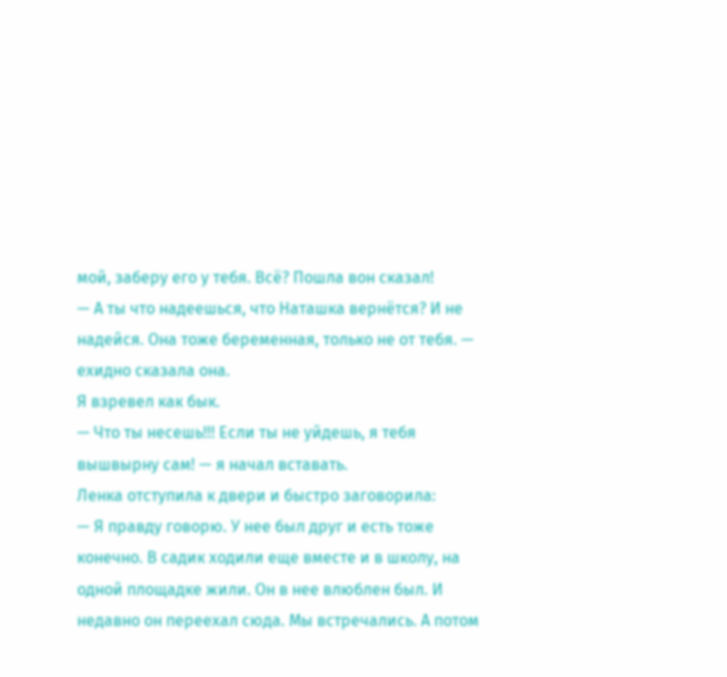мой, заберу его у тебя. Всё? Пошла вон сказал!
— А ты что надеешься, что Наташка вернётся? И не надейся. Она тоже беременная, только не от тебя. — ехидно сказала она.
Я взревел как бык.
— Что ты несешь!!! Если ты не уйдешь, я тебя вышвырну сам! — я начал вставать.
Ленка отступила к двери и быстро заговорила:
— Я правду говорю. У нее был друг и есть тоже конечно. В садик ходили еще вместе и в школу, на одной площадке жили. Он в нее влюблен был. И недавно он переехал сюда. Мы встречались. А потом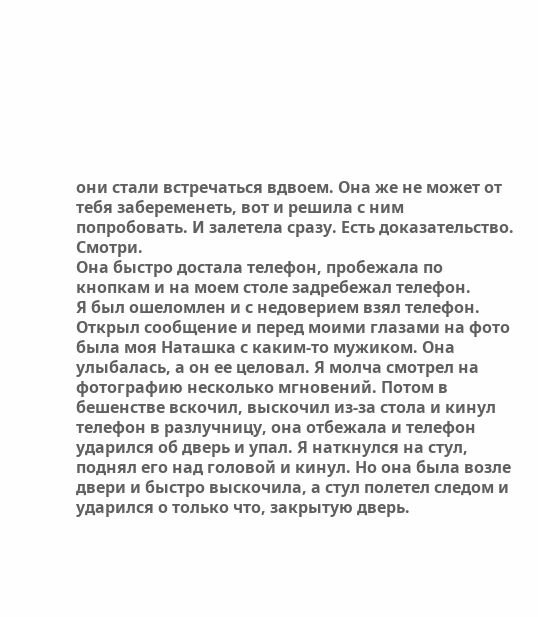они стали встречаться вдвоем. Она же не может от тебя забеременеть, вот и решила с ним попробовать. И залетела сразу. Есть доказательство. Смотри.
Она быстро достала телефон, пробежала по кнопкам и на моем столе задребежал телефон.
Я был ошеломлен и с недоверием взял телефон.
Открыл сообщение и перед моими глазами на фото была моя Наташка с каким-то мужиком. Она улыбалась, а он ее целовал. Я молча смотрел на фотографию несколько мгновений. Потом в бешенстве вскочил, выскочил из-за стола и кинул телефон в разлучницу, она отбежала и телефон ударился об дверь и упал. Я наткнулся на стул, поднял его над головой и кинул. Но она была возле двери и быстро выскочила, а стул полетел следом и ударился о только что, закрытую дверь.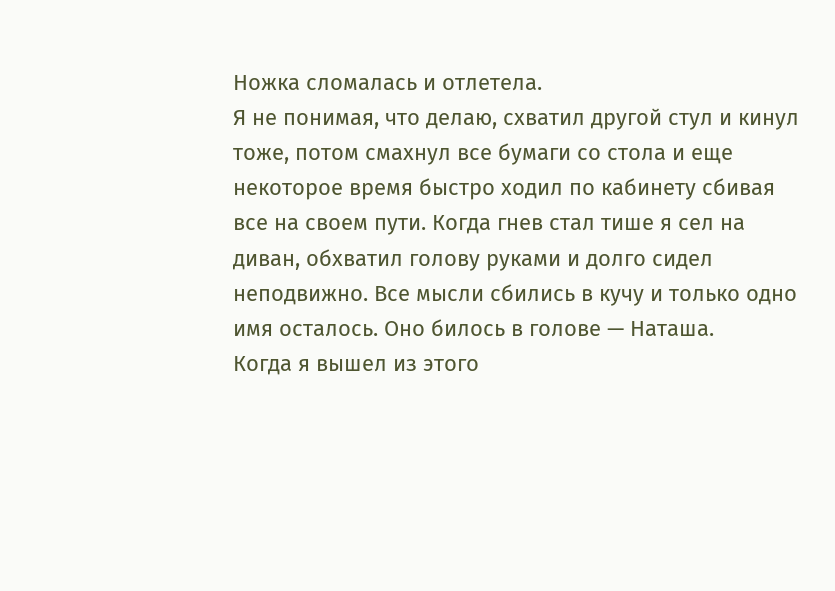Ножка сломалась и отлетела.
Я не понимая, что делаю, схватил другой стул и кинул тоже, потом смахнул все бумаги со стола и еще некоторое время быстро ходил по кабинету сбивая все на своем пути. Когда гнев стал тише я сел на диван, обхватил голову руками и долго сидел неподвижно. Все мысли сбились в кучу и только одно имя осталось. Оно билось в голове — Наташа.
Когда я вышел из этого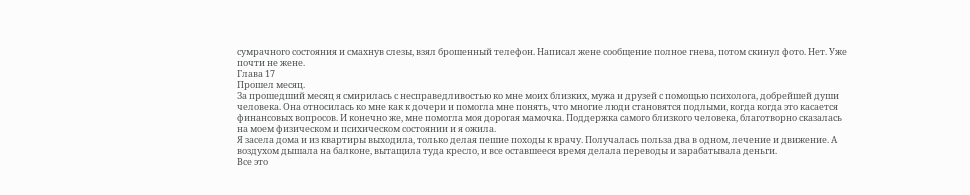сумрачного состояния и смахнув слезы, взял брошенный телефон. Написал жене сообщение полное гнева, потом скинул фото. Нет. Уже почти не жене.
Глава 17
Прошел месяц.
За прошедший месяц я смирилась с несправедливостью ко мне моих близких, мужа и друзей с помощью психолога, добрейшей души человека. Она относилась ко мне как к дочери и помогла мне понять, что многие люди становятся подлыми, когда когда это касается финансовых вопросов. И конечно же, мне помогла моя дорогая мамочка. Поддержка самого близкого человека, благотворно сказалась на моем физическом и психическом состоянии и я ожила.
Я засела дома и из квартиры выходила, только делая пешие походы к врачу. Получалась польза два в одном, лечение и движение. А воздухом дышала на балконе, вытащила туда кресло, и все оставшееся время делала переводы и зарабатывала деньги.
Все это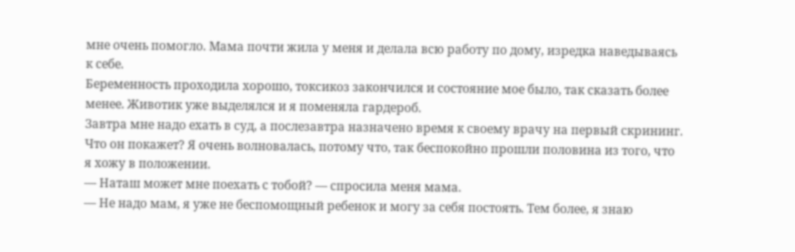мне очень помогло. Мама почти жила у меня и делала всю работу по дому, изредка наведываясь к себе.
Беременность проходила хорошо, токсикоз закончился и состояние мое было, так сказать более менее. Животик уже выделялся и я поменяла гардероб.
Завтра мне надо ехать в суд, а послезавтра назначено время к своему врачу на первый скрининг. Что он покажет? Я очень волновалась, потому что, так беспокойно прошли половина из того, что я хожу в положении.
— Наташ может мне поехать с тобой? — спросила меня мама.
— Не надо мам, я уже не беспомощный ребенок и могу за себя постоять. Тем более, я знаю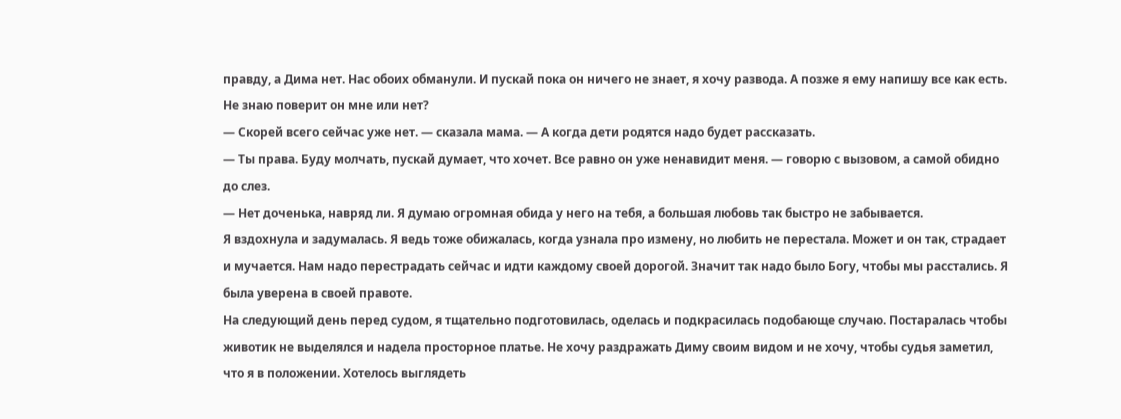правду, а Дима нет. Нас обоих обманули. И пускай пока он ничего не знает, я хочу развода. А позже я ему напишу все как есть. Не знаю поверит он мне или нет?
— Скорей всего сейчас уже нет. — сказала мама. — А когда дети родятся надо будет рассказать.
— Ты права. Буду молчать, пускай думает, что хочет. Все равно он уже ненавидит меня. — говорю с вызовом, а самой обидно до слез.
— Нет доченька, навряд ли. Я думаю огромная обида у него на тебя, а большая любовь так быстро не забывается.
Я вздохнула и задумалась. Я ведь тоже обижалась, когда узнала про измену, но любить не перестала. Может и он так, страдает и мучается. Нам надо перестрадать сейчас и идти каждому своей дорогой. Значит так надо было Богу, чтобы мы расстались. Я была уверена в своей правоте.
На следующий день перед судом, я тщательно подготовилась, оделась и подкрасилась подобающе случаю. Постаралась чтобы животик не выделялся и надела просторное платье. Не хочу раздражать Диму своим видом и не хочу, чтобы судья заметил, что я в положении. Хотелось выглядеть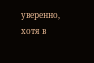уверенно, хотя в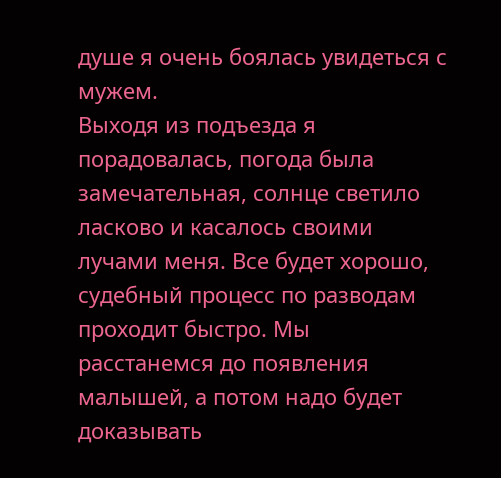душе я очень боялась увидеться с мужем.
Выходя из подъезда я порадовалась, погода была замечательная, солнце светило ласково и касалось своими лучами меня. Все будет хорошо, судебный процесс по разводам проходит быстро. Мы расстанемся до появления малышей, а потом надо будет доказывать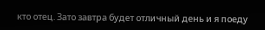кто отец. Зато завтра будет отличный день и я поеду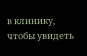в клинику, чтобы увидеть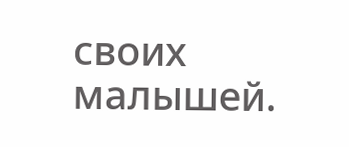своих малышей.